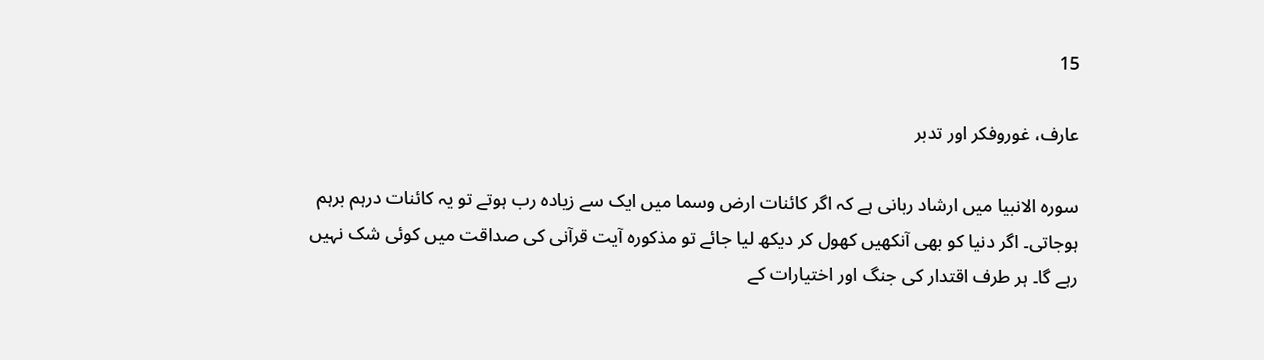15

عارف، غوروفکر اور تدبر

سورہ الانبیا میں ارشاد ربانی ہے کہ اگر کائنات ارض وسما میں ایک سے زیادہ رب ہوتے تو یہ کائنات درہم برہم ہوجاتی۔ اگر دنیا کو بھی آنکھیں کھول کر دیکھ لیا جائے تو مذکورہ آیت قرآنی کی صداقت میں کوئی شک نہیں رہے گا۔ ہر طرف اقتدار کی جنگ اور اختیارات کے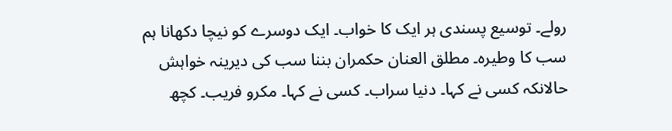رولے۔ توسیع پسندی ہر ایک کا خواب۔ ایک دوسرے کو نیچا دکھانا ہم سب کا وطیرہ۔ مطلق العنان حکمران بننا سب کی دیرینہ خواہش حالانکہ کسی نے کہا۔ دنیا سراب۔ کسی نے کہا۔ مکرو فریب۔ کچھ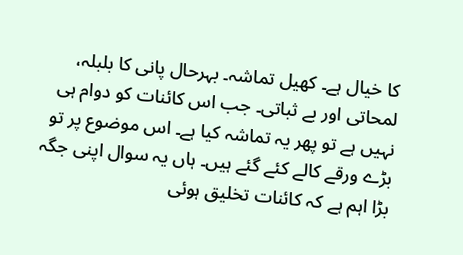کا خیال ہے۔ کھیل تماشہ۔ بہرحال پانی کا بلبلہ، لمحاتی اور بے ثباتی۔ جب اس کائنات کو دوام ہی نہیں ہے تو پھر یہ تماشہ کیا ہے۔ اس موضوع پر تو بڑے ورقے کالے کئے گئے ہیں۔ ہاں یہ سوال اپنی جگہ بڑا اہم ہے کہ کائنات تخلیق ہوئی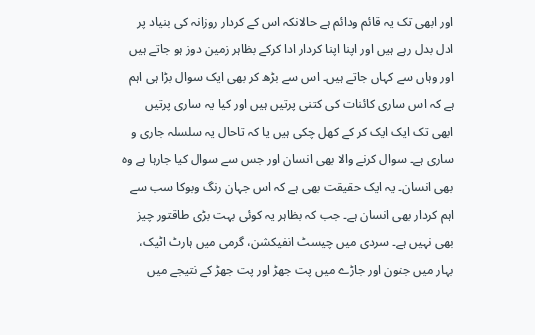اور ابھی تک یہ قائم ودائم ہے حالانکہ اس کے کردار روزانہ کی بنیاد پر ادل بدل رہے ہیں اور اپنا اپنا کردار ادا کرکے بظاہر زمین دوز ہو جاتے ہیں اور وہاں سے کہاں جاتے ہیں۔ اس سے بڑھ کر بھی ایک سوال بڑا ہی اہم ہے کہ اس ساری کائنات کی کتنی پرتیں ہیں اور کیا یہ ساری پرتیں ابھی تک ایک ایک کر کے کھل چکی ہیں یا کہ تاحال یہ سلسلہ جاری و ساری ہے۔ سوال کرنے والا بھی انسان اور جس سے سوال کیا جارہا ہے وہ بھی انسان۔ یہ ایک حقیقت بھی ہے کہ اس جہان رنگ وبوکا سب سے اہم کردار بھی انسان ہے۔ جب کہ بظاہر یہ کوئی بہت بڑی طاقتور چیز بھی نہیں ہے۔ سردی میں چیسٹ انفیکشن، گرمی میں ہارٹ اٹیک، بہار میں جنون اور جاڑے میں پت جھڑ اور پت جھڑ کے نتیجے میں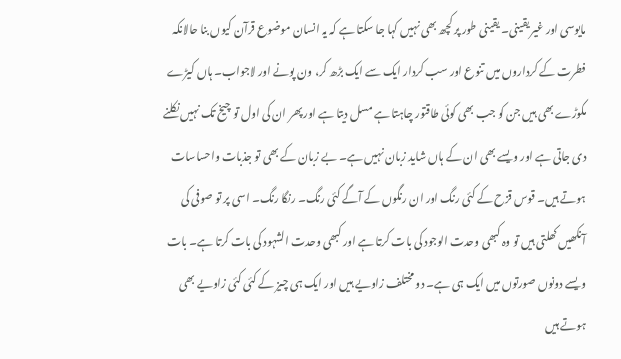مایوسی اور غیر یقینی۔ یقینی طور پر کچھ بھی نہیں کہا جا سکتا ہے کہ یہ انسان موضوع قرآن کیوں بنا حالانکہ فطرت کے کرداروں میں تنوع اور سب کردار ایک سے ایک بڑھ کر، ون پونے اور لاجواب۔ ہاں کیڑے مکوڑے بھی ہیں جن کو جب بھی کوئی طاقتور چاہتا ہے مسل دیتا ہے اور پھر ان کی اول تو چیخ تک نہیں نکلنے دی جاتی ہے اور ویسے بھی ان کے ہاں شاید زبان نہیں ہے۔ بے زبان کے بھی تو جذبات واحساسات ہوتے ہیں۔ قوس قزح کے کئی رنگ اور ان رنگوں کے آگے کئی رنگ۔ رنگا رنگ۔ اسی پر تو صوفی کی آنکھیں کھلتی ہیں تو وہ کبھی وحدت الوجود کی بات کرتا ہے اور کبھی وحدت الشہود کی بات کرتا ہے۔ بات ویسے دونوں صورتوں میں ایک ہی ہے۔ دو مختلف زاویے ہیں اور ایک ہی چیز کے کئی کئی زاویے بھی ہوتے ہیں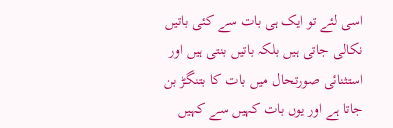اسی لئے تو ایک ہی بات سے کئی باتیں نکالی جاتی ہیں بلکہ باتیں بنتی ہیں اور استثنائی صورتحال میں بات کا بتنگڑ بن جاتا ہے اور یوں بات کہیں سے کہیں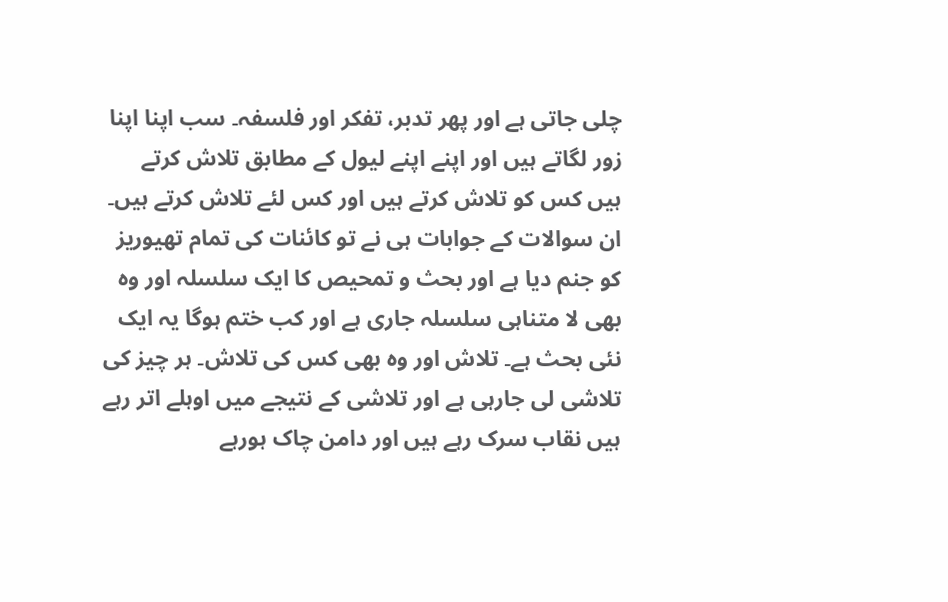چلی جاتی ہے اور پھر تدبر، تفکر اور فلسفہ۔ سب اپنا اپنا زور لگاتے ہیں اور اپنے اپنے لیول کے مطابق تلاش کرتے ہیں کس کو تلاش کرتے ہیں اور کس لئے تلاش کرتے ہیں۔ ان سوالات کے جوابات ہی نے تو کائنات کی تمام تھیوریز کو جنم دیا ہے اور بحث و تمحیص کا ایک سلسلہ اور وہ بھی لا متناہی سلسلہ جاری ہے اور کب ختم ہوگا یہ ایک نئی بحث ہے۔ تلاش اور وہ بھی کس کی تلاش۔ ہر چیز کی تلاشی لی جارہی ہے اور تلاشی کے نتیجے میں اوہلے اتر رہے ہیں نقاب سرک رہے ہیں اور دامن چاک ہورہے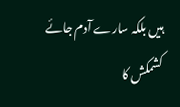ہیں بلکہ سارے آدم جائے کشمکش کا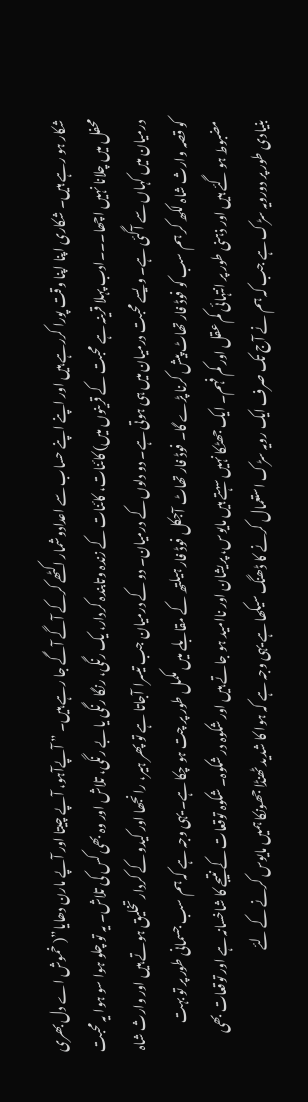شکار ہو رہے ہیں۔ شکاری اپنا اپنا وقت پورا کررہے ہیں اور اپنے اپنے حساب سے اعدادوشمار اکٹھے کرکے آگے آگے جا رہے ہیں۔ ” آپےآہو، آپے چیتا اور آپے مارن دھایا”( خموش اے دل بھری محفل میں چلانا نہیں اچھا۔۔۔ادب پہلا قرینہ ہے محبت کے قرینوں میں) کائنات، کائنات کے زندہ وتابندہ کردار، یک رنگی، رنگا رنگی یا بے رنگی، تلاش اور وہ بھی کس کی تلاش۔ یہ تو چلو ہوا سو ہوا یہ محبت درمیان میں کہاں سے آگئی ہے۔ ویسے محبت درمیان میں ہی ہوتی ہے۔ دو دلوں کے درمیان۔ دو کے درمیان جب تیسرا آجاتا ہے تو پھر ہیر، رانجھا اور کیدو کے کردار تخلیق ہوتے ہیں اور وارث شاہ کو قصہ وارث شاہ لکھ کر ہم سب کو فوڈ فار تھاٹ پیش کرنا پڑے گا۔ فوڈ فار تھاٹ آجکل فوڈ فار ہیلتھ کے مقابلے میں مکمل طور پر چت ہو چکا ہے۔ یہی وجہ ہے کہ ہم سب جسمانی طور پر تو بہت مضبوط ہو گئے ہیں اور ذہنی طور پر انتہائی کم عقل اور کم فہم۔ ایک جھٹکا نہیں سہتے ہیں مایوس، پریشان اور ناامید ہو جاتے ہیں اور شکوہ در شکوہ۔ شکوہ توقعات کے نتیجے کا شاخسانہ ہے اور توقعات بھی بنیادی طور پر دورویہ سڑک ہے جب کہ ہم نے آج تک صرف ایک رویہ سڑک استعمال کرنے کا ڈھنگ سیکھا ہے یہی وجہ ہے کہ ہوا کا شدید ٹھنڈا جھونکا ہمیں مایوس کرنے کے لئے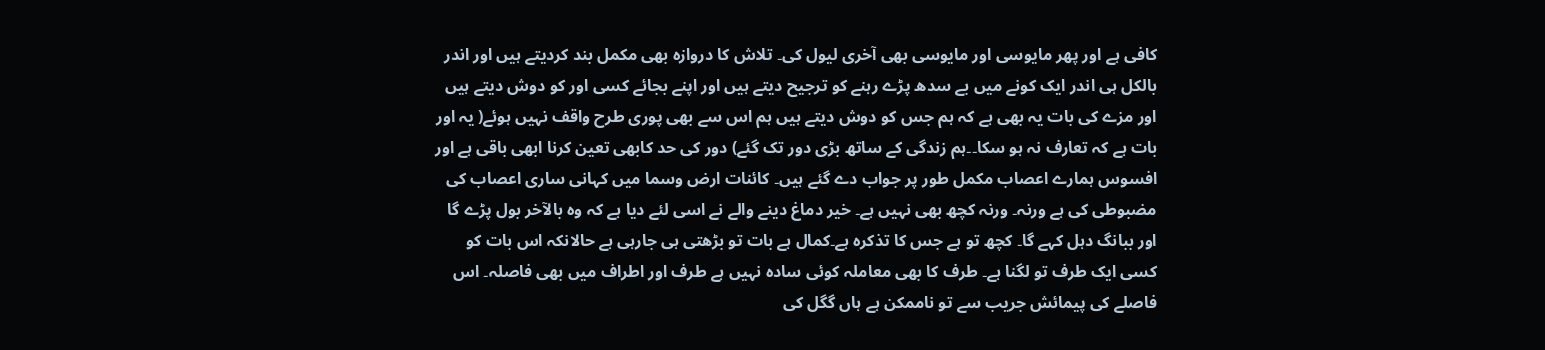کافی ہے اور پھر مایوسی اور مایوسی بھی آخری لیول کی۔ تلاش کا دروازہ بھی مکمل بند کردیتے ہیں اور اندر بالکل ہی اندر ایک کونے میں بے سدھ پڑے رہنے کو ترجیح دیتے ہیں اور اپنے بجائے کسی اور کو دوش دیتے ہیں اور مزے کی بات یہ بھی ہے کہ ہم جس کو دوش دیتے ہیں ہم اس سے بھی پوری طرح واقف نہیں ہوئے( یہ اور بات ہے کہ تعارف نہ ہو سکا۔۔ہم زندگی کے ساتھ بڑی دور تک گئے) دور کی حد کابھی تعین کرنا ابھی باقی ہے اور افسوس ہمارے اعصاب مکمل طور پر جواب دے گئے ہیں۔ کائنات ارض وسما میں کہانی ساری اعصاب کی مضبوطی کی ہے ورنہ۔ ورنہ کچھ بھی نہیں ہے۔ خیر دماغ دینے والے نے اسی لئے دیا ہے کہ وہ بالآخر بول پڑے گا اور ببانگ دہل کہے گا۔ کچھ تو ہے جس کا تذکرہ ہے۔کمال ہے بات تو بڑھتی ہی جارہی ہے حالانکہ اس بات کو کسی ایک طرف تو لگنا ہے۔ طرف کا بھی معاملہ کوئی سادہ نہیں ہے طرف اور اطراف میں بھی فاصلہ۔ اس فاصلے کی پیمائش جریب سے تو ناممکن ہے ہاں گگل کی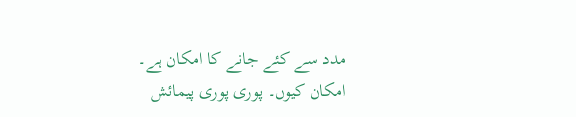مدد سے کئے جانے کا امکان ہے۔ امکان کیوں۔ پوری پوری پیمائش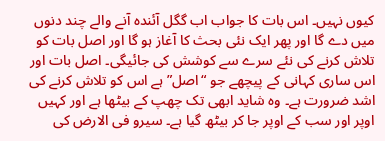کیوں نہیں۔ اس بات کا جواب اب گگل آئندہ آنے والے چند دنوں میں دے گا اور پھر ایک نئی بحث کا آغاز ہو گا اور اصل بات کو تلاش کرنے کی نئے سرے سے کوشش کی جائیگی۔ اصل بات اور اس ساری کہانی کے پیچھے جو “اصل” ہے اس کو تلاش کرنے کی اشد ضرورت ہے۔ وہ شاید ابھی تک چھپ کے بیٹھا ہے اور کہیں اوپر اور سب کے اوپر جا کر بیٹھ گیا ہے۔ سیرو فی الارض کی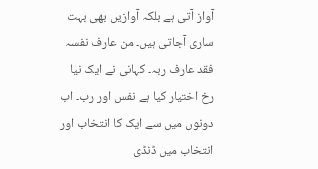آواز آتی ہے بلکہ آوازیں بھی بہت ساری آجاتی ہیں۔ من عارف نفسہ فقد عارف ربہ۔ کہانی نے ایک نیا رخ اختیار کیا ہے نفس اور رب۔ اب دونوں میں سے ایک کا انتخاب اور انتخاب میں ڈنڈی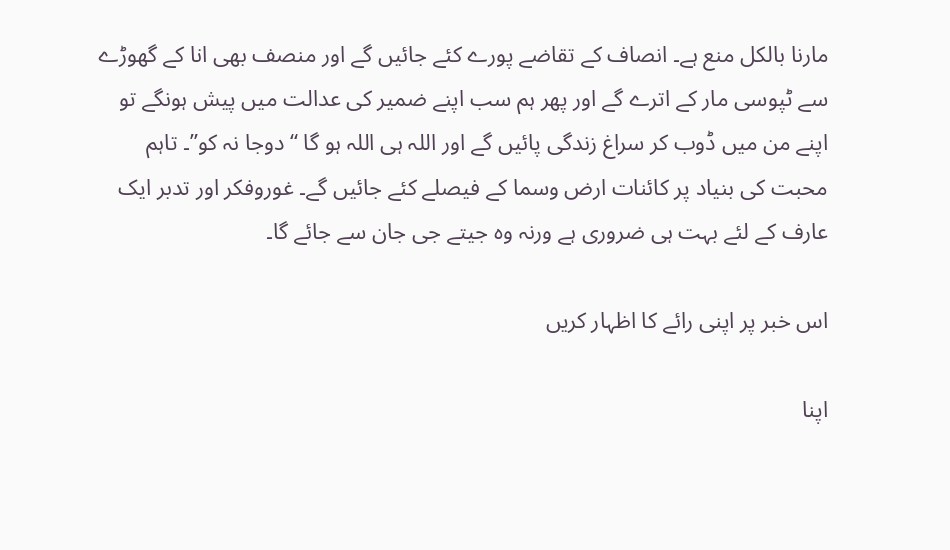مارنا بالکل منع ہے۔ انصاف کے تقاضے پورے کئے جائیں گے اور منصف بھی انا کے گھوڑے سے ٹپوسی مار کے اترے گے اور پھر ہم سب اپنے ضمیر کی عدالت میں پیش ہونگے تو اپنے من میں ڈوب کر سراغ زندگی پائیں گے اور اللہ ہی اللہ ہو گا “دوجا نہ کو”۔ تاہم محبت کی بنیاد پر کائنات ارض وسما کے فیصلے کئے جائیں گے۔ غوروفکر اور تدبر ایک عارف کے لئے بہت ہی ضروری ہے ورنہ وہ جیتے جی جان سے جائے گا۔

اس خبر پر اپنی رائے کا اظہار کریں

اپنا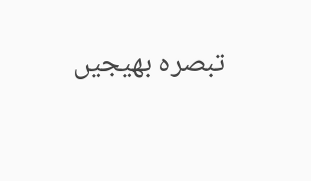تبصرہ بھیجیں